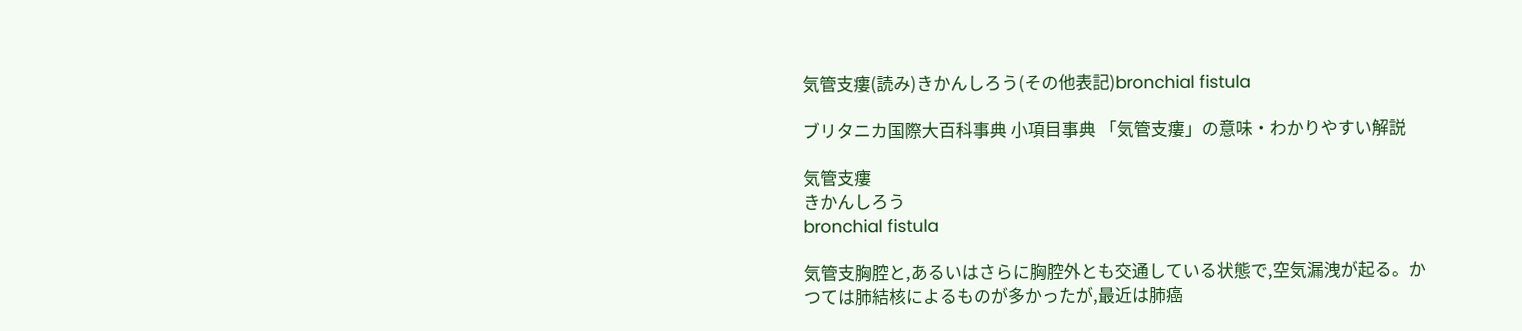気管支瘻(読み)きかんしろう(その他表記)bronchial fistula

ブリタニカ国際大百科事典 小項目事典 「気管支瘻」の意味・わかりやすい解説

気管支瘻
きかんしろう
bronchial fistula

気管支胸腔と,あるいはさらに胸腔外とも交通している状態で,空気漏洩が起る。かつては肺結核によるものが多かったが,最近は肺癌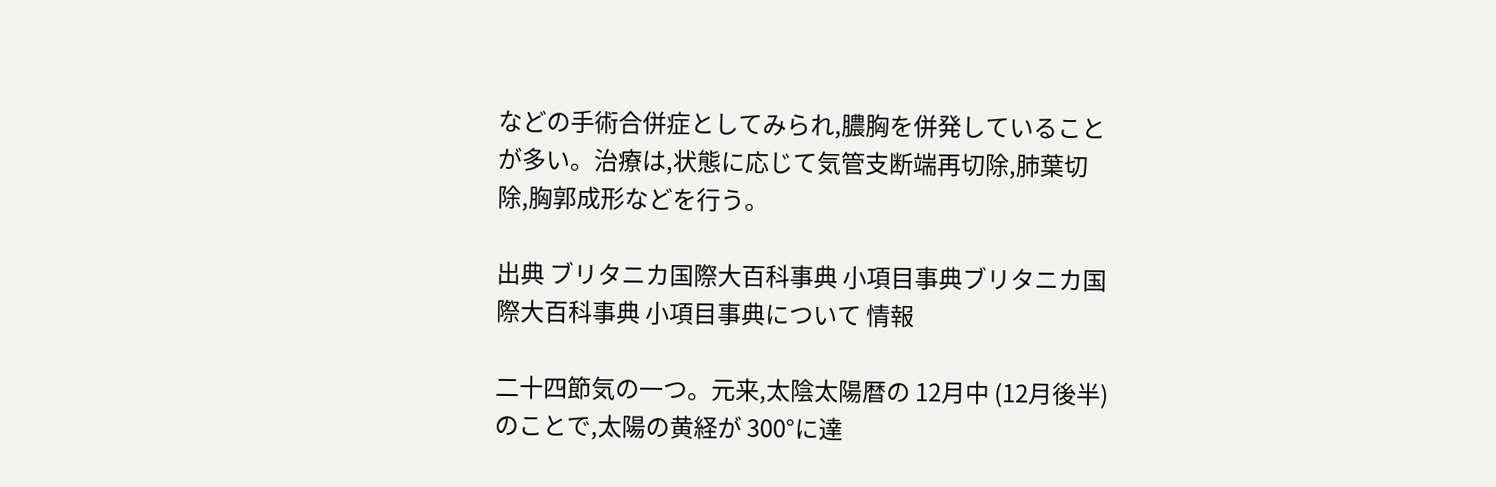などの手術合併症としてみられ,膿胸を併発していることが多い。治療は,状態に応じて気管支断端再切除,肺葉切除,胸郭成形などを行う。

出典 ブリタニカ国際大百科事典 小項目事典ブリタニカ国際大百科事典 小項目事典について 情報

二十四節気の一つ。元来,太陰太陽暦の 12月中 (12月後半) のことで,太陽の黄経が 300°に達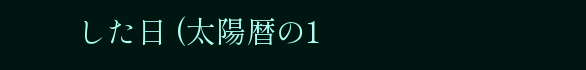した日 (太陽暦の1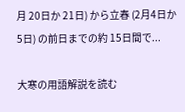月 20日か 21日) から立春 (2月4日か5日) の前日までの約 15日間で...

大寒の用語解説を読む